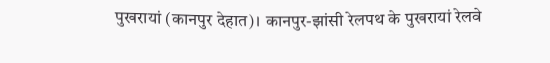पुखरायां (कानपुर देहात)। कानपुर-झांसी रेलपथ के पुखरायां रेलवे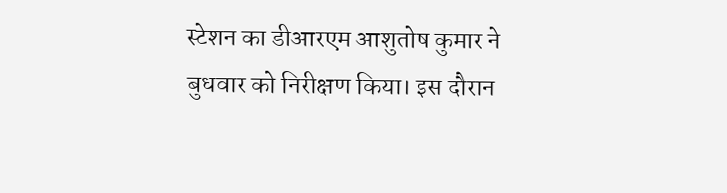स्टेशन का डीआरएम आशुतोष कुमार ने बुधवार को निरीक्षण किया। इस दौरान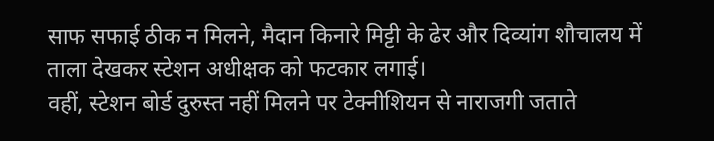साफ सफाई ठीक न मिलने, मैदान किनारे मिट्टी के ढेर और दिव्यांग शौचालय में ताला देखकर स्टेशन अधीक्षक को फटकार लगाई।
वहीं, स्टेशन बोर्ड दुरुस्त नहीं मिलने पर टेक्नीशियन से नाराजगी जताते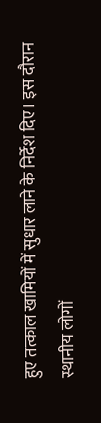हुए तत्काल खामियों में सुधार लाने के निर्देश दिए। इस दौरान स्थानीय लोगों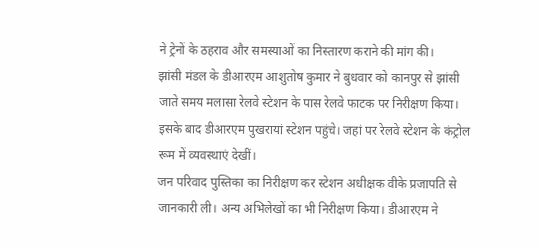ने ट्रेनों के ठहराव और समस्याओं का निस्तारण कराने की मांग की।
झांसी मंडल के डीआरएम आशुतोष कुमार ने बुधवार को कानपुर से झांसी जाते समय मलासा रेलवे स्टेशन के पास रेलवे फाटक पर निरीक्षण किया। इसके बाद डीआरएम पुखरायां स्टेशन पहुंचे। जहां पर रेलवे स्टेशन के कंट्रोल रूम में व्यवस्थाएं देखीं।
जन परिवाद पुस्तिका का निरीक्षण कर स्टेशन अधीक्षक वीके प्रजापति से जानकारी ली। अन्य अभिलेखों का भी निरीक्षण किया। डीआरएम ने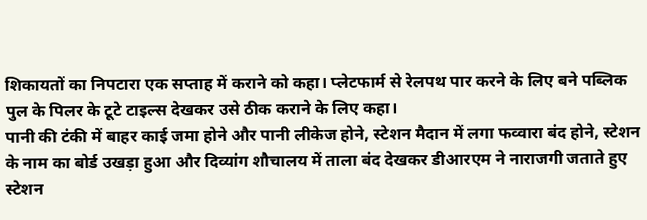शिकायतों का निपटारा एक सप्ताह में कराने को कहा। प्लेटफार्म से रेलपथ पार करने के लिए बने पब्लिक पुल के पिलर के टूटे टाइल्स देखकर उसे ठीक कराने के लिए कहा।
पानी की टंकी में बाहर काई जमा होने और पानी लीकेज होने, स्टेशन मैदान में लगा फव्वारा बंद होने, स्टेशन के नाम का बोर्ड उखड़ा हुआ और दिव्यांग शौचालय में ताला बंद देखकर डीआरएम ने नाराजगी जताते हुए स्टेशन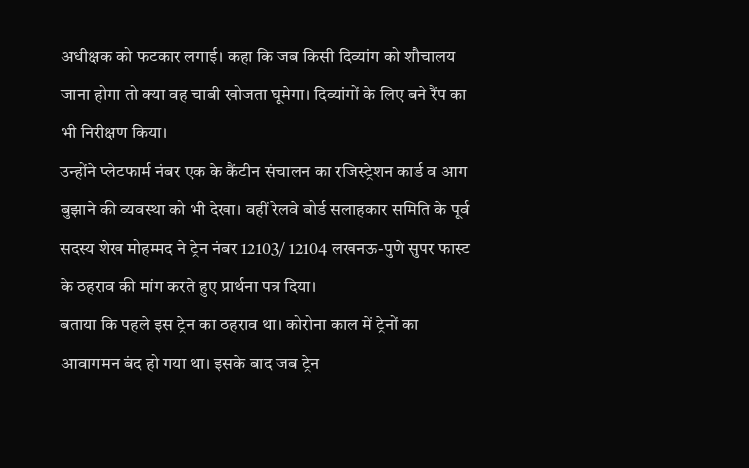अधीक्षक को फटकार लगाई। कहा कि जब किसी दिव्यांग को शौचालय जाना होगा तो क्या वह चाबी खोजता घूमेगा। दिव्यांगों के लिए बने रैंप का भी निरीक्षण किया।
उन्होंने प्लेटफार्म नंबर एक के कैंटीन संचालन का रजिस्ट्रेशन कार्ड व आग बुझाने की व्यवस्था को भी देखा। वहीं रेलवे बोर्ड सलाहकार समिति के पूर्व सदस्य शेख मोहम्मद ने ट्रेन नंबर 12103/ 12104 लखनऊ-पुणे सुपर फास्ट के ठहराव की मांग करते हुए प्रार्थना पत्र दिया।
बताया कि पहले इस ट्रेन का ठहराव था। कोरोना काल में ट्रेनों का आवागमन बंद हो गया था। इसके बाद जब ट्रेन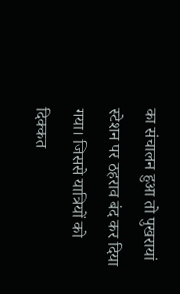का संचालन हुआ तो पुखरायां स्टेशन पर ठहराव बंद कर दिया गया। जिससे यात्रियों को दिक्कत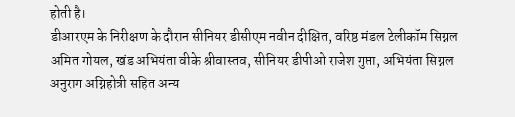होती है।
डीआरएम के निरीक्षण के दौरान सीनियर डीसीएम नवीन दीक्षित, वरिष्ठ मंडल टेलीकॉम सिग्नल अमित गोयल, खंड अभियंता वीके श्रीवास्तव, सीनियर डीपीओ राजेश गुप्ता, अभियंता सिग्नल अनुराग अग्निहोत्री सहित अन्य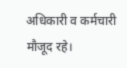अधिकारी व कर्मचारी मौजूद रहे।